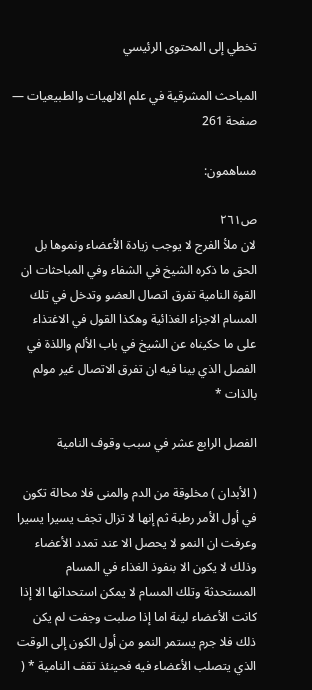تخطي إلى المحتوى الرئيسي

المباحث المشرقية في علم الالهيات والطبيعيات — صفحة 261

مساهمون:

ص٢٦١
لان ملأ الفرج لا يوجب زيادة الأعضاء ونموها بل الحق ما ذكره الشيخ في الشفاء وفي المباحثات ان القوة النامية تفرق اتصال العضو وتدخل في تلك المسام الاجزاء الغذائية وهكذا القول في الاغتذاء على ما حكيناه عن الشيخ في باب الألم واللذة في الفصل الذي بينا فيه ان تفرق الاتصال غير مولم بالذات *

الفصل الرابع عشر في سبب وقوف النامية

( الأبدان ) مخلوقة من الدم والمنى فلا محالة تكون في أول الأمر رطبة ثم إنها لا تزال تجف يسيرا يسيرا وعرفت ان النمو لا يحصل الا عند تمدد الأعضاء وذلك لا يكون الا بنفوذ الغذاء في المسام المستحدثة وتلك المسام لا يمكن استحداثها الا إذا كانت الأعضاء لينة اما إذا صلبت وجفت لم يكن ذلك فلا جرم يستمر النمو من أول الكون إلى الوقت الذي يتصلب الأعضاء فيه فحينئذ تقف النامية * (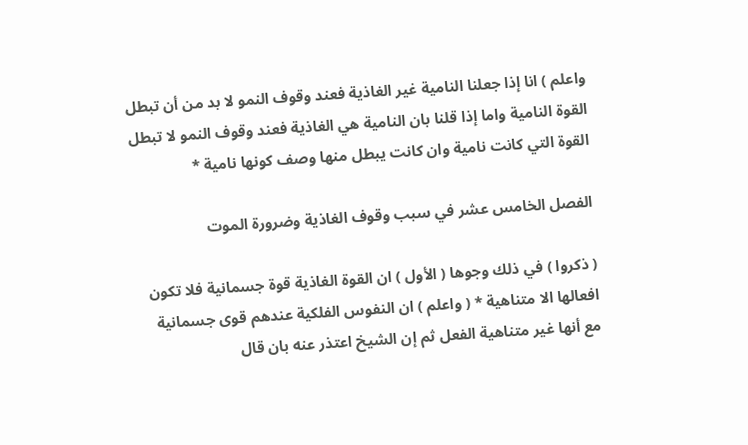واعلم ) انا إذا جعلنا النامية غير الغاذية فعند وقوف النمو لا بد من أن تبطل القوة النامية واما إذا قلنا بان النامية هي الغاذية فعند وقوف النمو لا تبطل القوة التي كانت نامية وان كانت يبطل منها وصف كونها نامية *

الفصل الخامس عشر في سبب وقوف الغاذية وضرورة الموت

( ذكروا ) في ذلك وجوها ( الأول ) ان القوة الغاذية قوة جسمانية فلا تكون افعالها الا متناهية * ( واعلم ) ان النفوس الفلكية عندهم قوى جسمانية مع أنها غير متناهية الفعل ثم إن الشيخ اعتذر عنه بان قال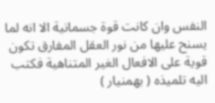النفس وان كانت قوة جسمانية الا انه لما يسنح عليها من نور العقل المفارق تكون قوية على الافعال الغير المتناهية فكتب اليه تلميذه ( بهمنيار )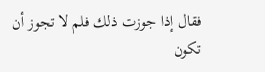فقال إذا جوزت ذلك فلم لا تجوز أن تكون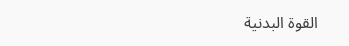القوة البدنية